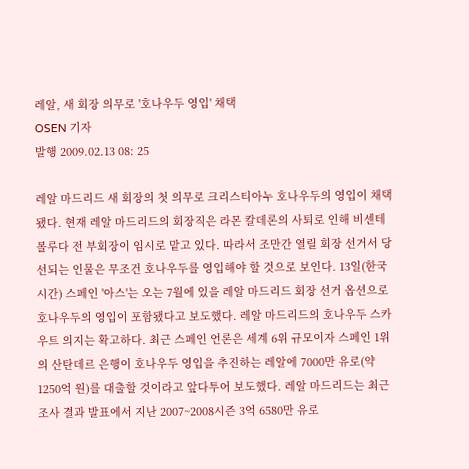레알, 새 회장 의무로 '호나우두 영입' 채택
OSEN 기자
발행 2009.02.13 08: 25

레알 마드리드 새 회장의 첫 의무로 크리스티아누 호나우두의 영입이 채택됐다. 현재 레알 마드리드의 회장직은 라몬 칼데론의 사퇴로 인해 비센테 볼루다 전 부회장이 임시로 맡고 있다. 따라서 조만간 열릴 회장 선거서 당선되는 인물은 무조건 호나우두를 영입해야 할 것으로 보인다. 13일(한국시간) 스페인 '아스'는 오는 7월에 있을 레알 마드리드 회장 선거 옵션으로 호나우두의 영입이 포함됐다고 보도했다. 레알 마드리드의 호나우두 스카우트 의지는 확고하다. 최근 스페인 언론은 세계 6위 규모이자 스페인 1위의 산탄데르 은행이 호나우두 영입을 추진하는 레알에 7000만 유로(약 1250억 원)를 대출할 것이라고 앞다투어 보도했다. 레알 마드리드는 최근 조사 결과 발표에서 지난 2007~2008시즌 3억 6580만 유로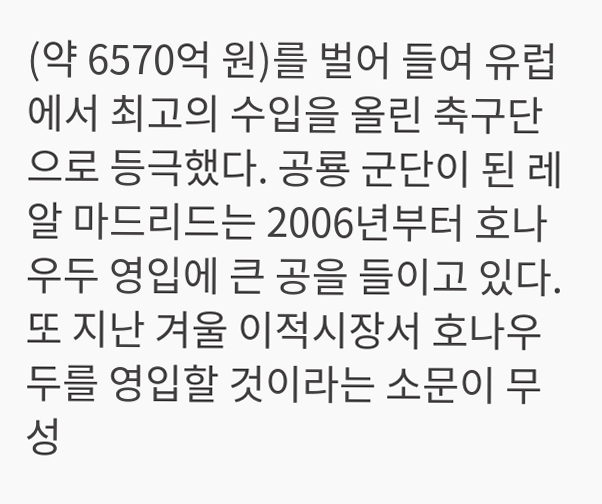(약 6570억 원)를 벌어 들여 유럽에서 최고의 수입을 올린 축구단으로 등극했다. 공룡 군단이 된 레알 마드리드는 2006년부터 호나우두 영입에 큰 공을 들이고 있다. 또 지난 겨울 이적시장서 호나우두를 영입할 것이라는 소문이 무성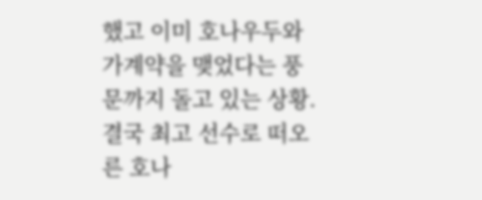했고 이미 호나우두와 가계약을 맺었다는 풍문까지 돌고 있는 상황. 결국 최고 선수로 떠오른 호나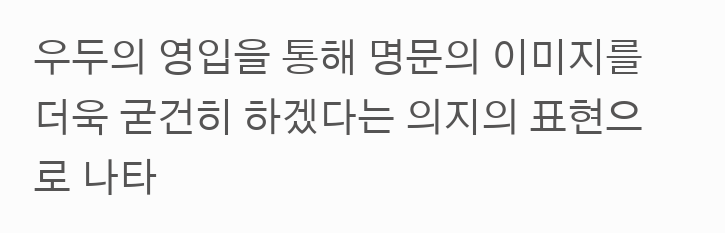우두의 영입을 통해 명문의 이미지를 더욱 굳건히 하겠다는 의지의 표현으로 나타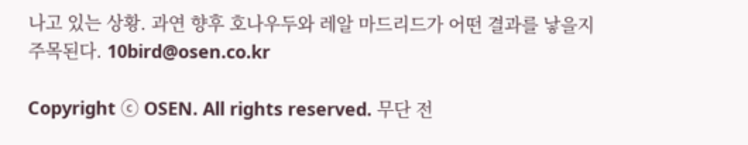나고 있는 상황. 과연 향후 호나우두와 레알 마드리드가 어떤 결과를 낳을지 주목된다. 10bird@osen.co.kr

Copyright ⓒ OSEN. All rights reserved. 무단 전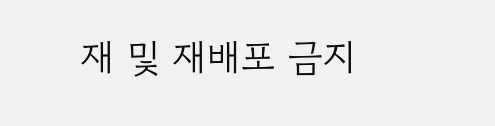재 및 재배포 금지